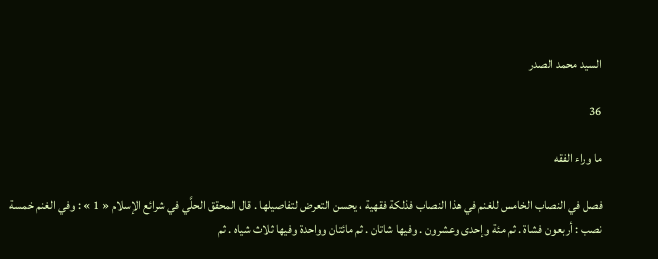السيد محمد الصدر

36

ما وراء الفقه

فصل في النصاب الخامس للغنم في هذا النصاب فذلكة فقهية ، يحسن التعرض لتفاصيلها . قال المحقق الحلَّي في شرائع الإسلام « 1 » : وفي الغنم خمسة نصب : أربعون فشاة . ثم مئة وإحدى وعشرون . وفيها شاتان . ثم مائتان وواحدة وفيها ثلاث شياه . ثم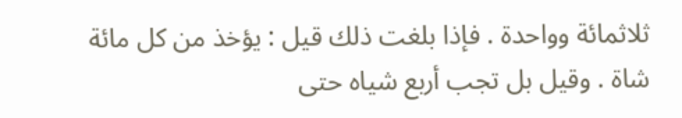ثلاثمائة وواحدة . فإذا بلغت ذلك قيل : يؤخذ من كل مائة شاة . وقيل بل تجب أربع شياه حتى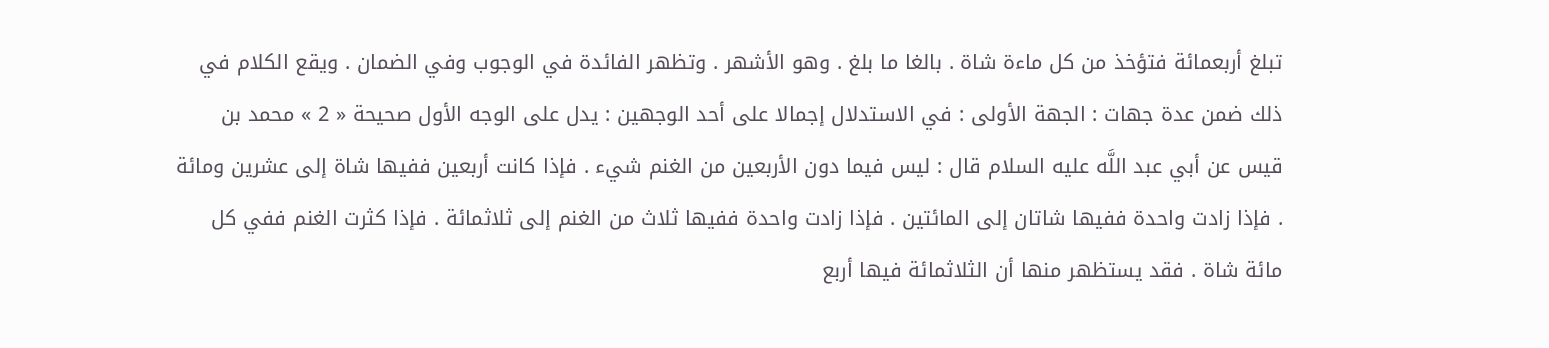تبلغ أربعمائة فتؤخذ من كل ماءة شاة . بالغا ما بلغ . وهو الأشهر . وتظهر الفائدة في الوجوب وفي الضمان . ويقع الكلام في ذلك ضمن عدة جهات : الجهة الأولى : في الاستدلال إجمالا على أحد الوجهين : يدل على الوجه الأول صحيحة « 2 » محمد بن قيس عن أبي عبد اللَّه عليه السلام قال : ليس فيما دون الأربعين من الغنم شيء . فإذا كانت أربعين ففيها شاة إلى عشرين ومائة . فإذا زادت واحدة ففيها شاتان إلى المائتين . فإذا زادت واحدة ففيها ثلاث من الغنم إلى ثلاثمائة . فإذا كثرت الغنم ففي كل مائة شاة . فقد يستظهر منها أن الثلاثمائة فيها أربع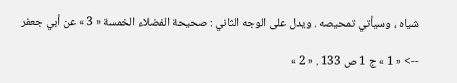شياه ، وسيأتي تمحيصه . ويدل على الوجه الثاني : صحيحة الفضلاء الخمسة « 3 » عن أبي جعفر

--> « 1 » ج 1 ص 133 . « 2 »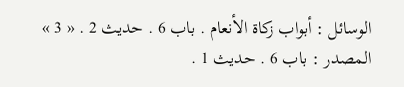الوسائل : أبواب زكاة الأنعام . باب 6 . حديث 2 . « 3 » المصدر : باب 6 . حديث 1 .